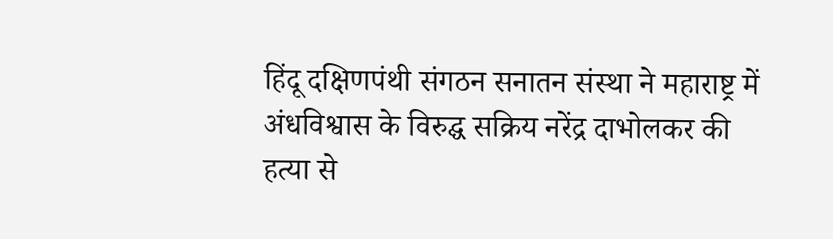हिंदू दक्षिणपंथी संगठन सनातन संस्था ने महाराष्ट्र में अंधविश्वास के विरुद्घ सक्रिय नरेंद्र दाभोलकर की हत्या से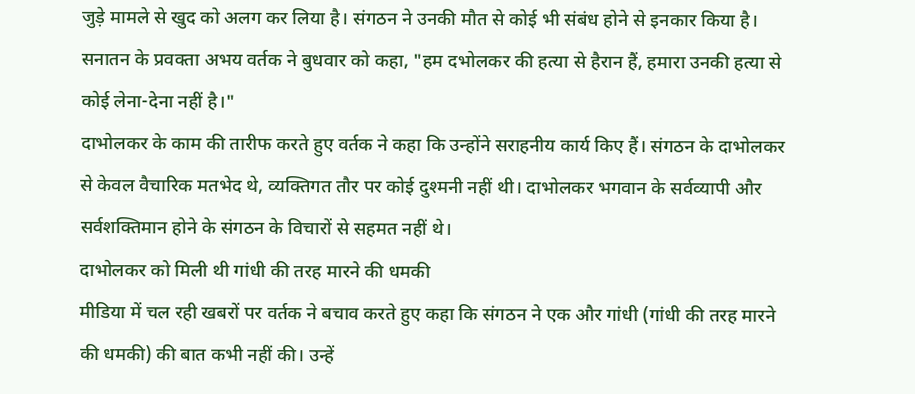जुड़े मामले से खुद को अलग कर लिया है। संगठन ने उनकी मौत से कोई भी संबंध होने से इनकार किया है।
सनातन के प्रवक्ता अभय वर्तक ने बुधवार को कहा, "हम दभोलकर की हत्या से हैरान हैं, हमारा उनकी हत्या से कोई लेना-देना नहीं है।"
दाभोलकर के काम की तारीफ करते हुए वर्तक ने कहा कि उन्होंने सराहनीय कार्य किए हैं। संगठन के दाभोलकर से केवल वैचारिक मतभेद थे, व्यक्तिगत तौर पर कोई दुश्मनी नहीं थी। दाभोलकर भगवान के सर्वव्यापी और सर्वशक्तिमान होने के संगठन के विचारों से सहमत नहीं थे।
दाभोलकर को मिली थी गांधी की तरह मारने की धमकी
मीडिया में चल रही खबरों पर वर्तक ने बचाव करते हुए कहा कि संगठन ने एक और गांधी (गांधी की तरह मारने की धमकी) की बात कभी नहीं की। उन्हें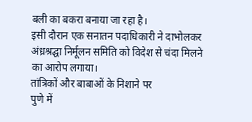बली का बकरा बनाया जा रहा है।
इसी दौरान एक सनातन पदाधिकारी ने दाभोलकर अंध्रश्रद्घा निर्मूलन समिति को विदेश से चंदा मिलने का आरोप लगाया।
तांत्रिकों और बाबाओं के निशाने पर
पुणे में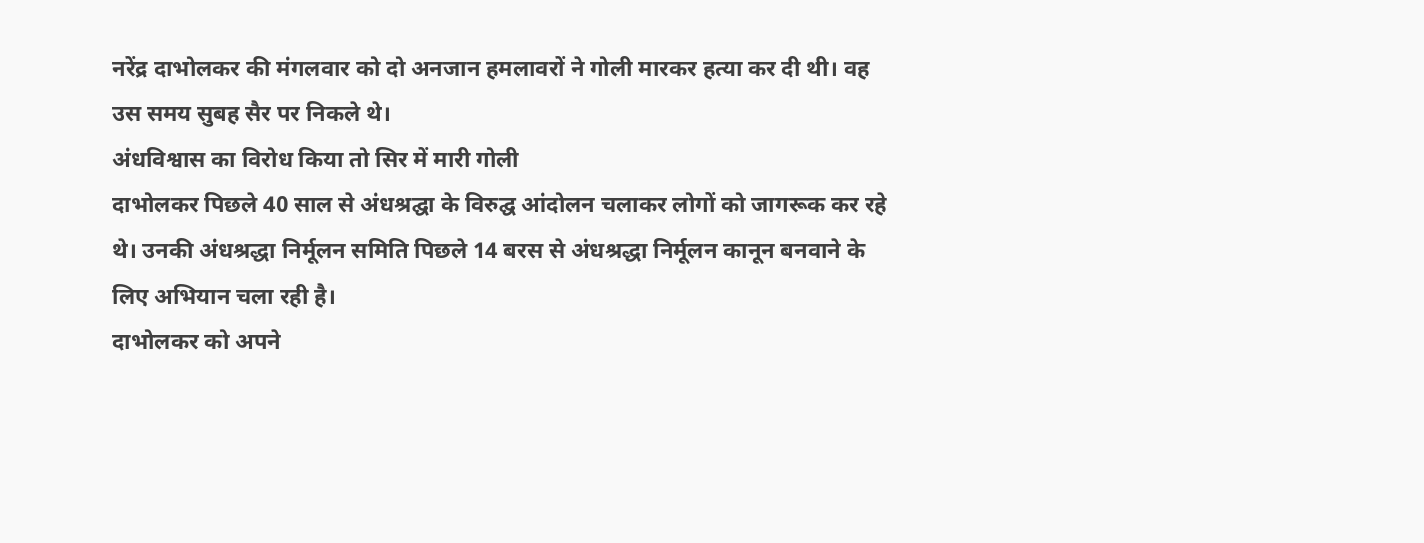नरेंद्र दाभोलकर की मंगलवार को दो अनजान हमलावरों ने गोली मारकर हत्या कर दी थी। वह उस समय सुबह सैर पर निकले थे।
अंधविश्वास का विरोध किया तो सिर में मारी गोली
दाभोलकर पिछले 40 साल से अंधश्रद्घा के विरुद्घ आंदोलन चलाकर लोगों को जागरूक कर रहे थे। उनकी अंधश्रद्धा निर्मूलन समिति पिछले 14 बरस से अंधश्रद्धा निर्मूलन कानून बनवाने के लिए अभियान चला रही है।
दाभोलकर को अपने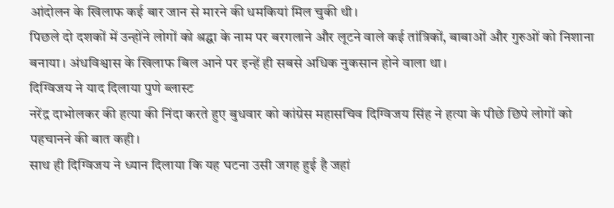आंदोलन के खिलाफ कई बार जान से मारने की धमकियां मिल चुकी थी।
पिछले दो दशकों में उन्होंने लोगों को श्रद्घा के नाम पर बरगलाने और लूटने वाले कई तांत्रिकों, बाबाओं और गुरुओं को निशाना बनाया। अंधविश्वास के खिलाफ बिल आने पर इन्हें ही सबसे अधिक नुकसान होने वाला था।
दिग्विजय ने याद दिलाया पुणे ब्लास्ट
नरेंद्र दाभोलकर की हत्या की निंदा करते हुए बुधवार को कांग्रेस महासचिव दिग्विजय सिंह ने हत्या के पीछे छिपे लोगों को पहचानने की बात कही।
साथ ही दिग्विजय ने ध्यान दिलाया कि यह घटना उसी जगह हुई है जहां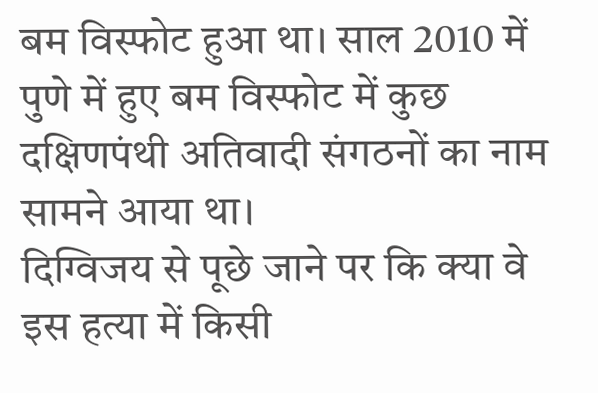बम विस्फोट हुआ था। साल 2010 में पुणे में हुए बम विस्फोट में कुछ दक्षिणपंथी अतिवादी संगठनों का नाम सामने आया था।
दिग्विजय से पूछे जाने पर कि क्या वे इस हत्या में किसी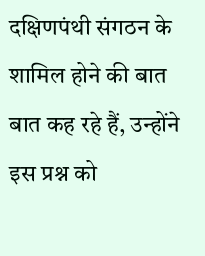दक्षिणपंथी संगठन के शामिल होने की बात बात कह रहे हैं, उन्होंने इस प्रश्न को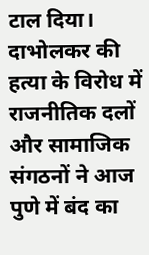टाल दिया। दाभोलकर की हत्या के विरोध में राजनीतिक दलों और सामाजिक संगठनों ने आज पुणे में बंद का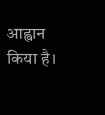आह्वान किया है।